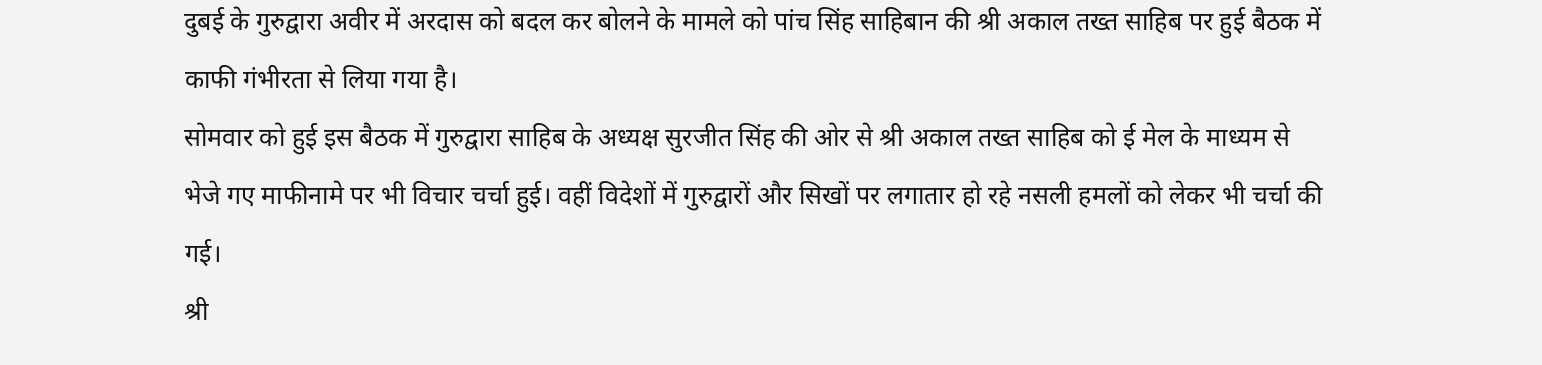दुबई के गुरुद्वारा अवीर में अरदास को बदल कर बोलने के मामले को पांच सिंह साहिबान की श्री अकाल तख्त साहिब पर हुई बैठक में काफी गंभीरता से लिया गया है।
सोमवार को हुई इस बैठक में गुरुद्वारा साहिब के अध्यक्ष सुरजीत सिंह की ओर से श्री अकाल तख्त साहिब को ई मेल के माध्यम से भेजे गए माफीनामे पर भी विचार चर्चा हुई। वहीं विदेशों में गुरुद्वारों और सिखों पर लगातार हो रहे नसली हमलों को लेकर भी चर्चा की गई।
श्री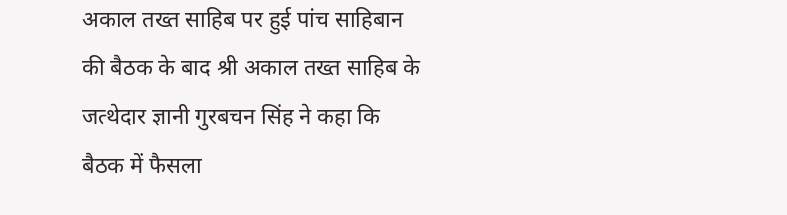अकाल तख्त साहिब पर हुई पांच साहिबान की बैठक के बाद श्री अकाल तख्त साहिब के जत्थेदार ज्ञानी गुरबचन सिंह ने कहा कि बैठक में फैसला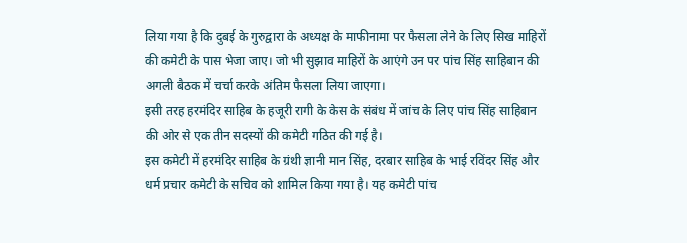लिया गया है कि दुबई के गुरुद्वारा के अध्यक्ष के माफीनामा पर फैसला लेने के लिए सिख माहिरों की कमेटी के पास भेजा जाए। जो भी सुझाव माहिरों के आएंगे उन पर पांच सिंह साहिबान की अगली बैठक में चर्चा करके अंतिम फैसला लिया जाएगा।
इसी तरह हरमंदिर साहिब के हजूरी रागी के केस के संबंध में जांच के लिए पांच सिंह साहिबान की ओर से एक तीन सदस्यों की कमेटी गठित की गई है।
इस कमेटी में हरमंदिर साहिब के ग्रंथी ज्ञानी मान सिंह, दरबार साहिब के भाई रविंदर सिंह और धर्म प्रचार कमेटी के सचिव को शामिल किया गया है। यह कमेटी पांच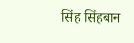सिंह सिंहबान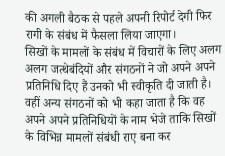की अगली बैठक से पहले अपनी रिपोर्ट देगी फिर रागी के संबंध में फैसला लिया जाएगा।
सिखों के मामलों के संबंध में विचारों के लिए अलग अलग जत्थेबंदियों और संगठनों ने जो अपने अपने प्रतिनिधि दिए हैं उनको भी स्वीकृति दी जाती है। वहीं अन्य संगठनों को भी कहा जाता है कि वह अपने अपने प्रतिनिधियों के नाम भेजे ताकि सिखों के विभिन्न मामलों संबंधी राए बना कर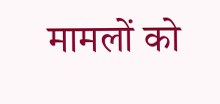मामलों को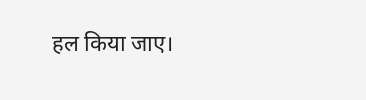हल किया जाए।